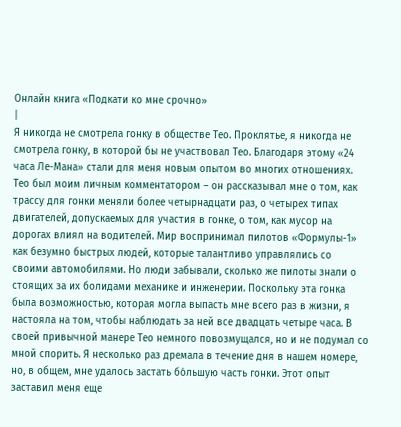Онлайн книга «Подкати ко мне срочно»
|
Я никогда не смотрела гонку в обществе Тео. Проклятье, я никогда не смотрела гонку, в которой бы не участвовал Тео. Благодаря этому «24 часа Ле-Мана» стали для меня новым опытом во многих отношениях. Тео был моим личным комментатором – он рассказывал мне о том, как трассу для гонки меняли более четырнадцати раз, о четырех типах двигателей, допускаемых для участия в гонке, о том, как мусор на дорогах влиял на водителей. Мир воспринимал пилотов «Формулы-1» как безумно быстрых людей, которые талантливо управлялись со своими автомобилями. Но люди забывали, сколько же пилоты знали о стоящих за их болидами механике и инженерии. Поскольку эта гонка была возможностью, которая могла выпасть мне всего раз в жизни, я настояла на том, чтобы наблюдать за ней все двадцать четыре часа. В своей привычной манере Тео немного повозмущался, но и не подумал со мной спорить. Я несколько раз дремала в течение дня в нашем номере, но, в общем, мне удалось застать бо́льшую часть гонки. Этот опыт заставил меня еще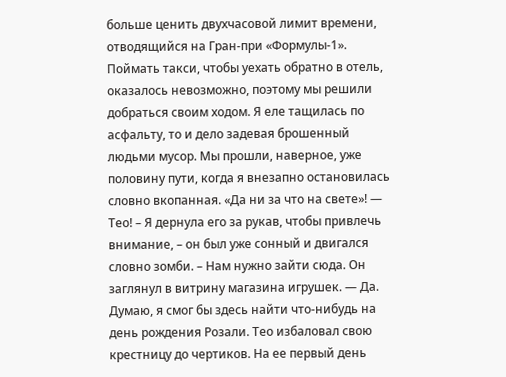больше ценить двухчасовой лимит времени, отводящийся на Гран-при «Формулы-1». Поймать такси, чтобы уехать обратно в отель, оказалось невозможно, поэтому мы решили добраться своим ходом. Я еле тащилась по асфальту, то и дело задевая брошенный людьми мусор. Мы прошли, наверное, уже половину пути, когда я внезапно остановилась словно вкопанная. «Да ни за что на свете»! — Тео! – Я дернула его за рукав, чтобы привлечь внимание, – он был уже сонный и двигался словно зомби. – Нам нужно зайти сюда. Он заглянул в витрину магазина игрушек. — Да. Думаю, я смог бы здесь найти что-нибудь на день рождения Розали. Тео избаловал свою крестницу до чертиков. На ее первый день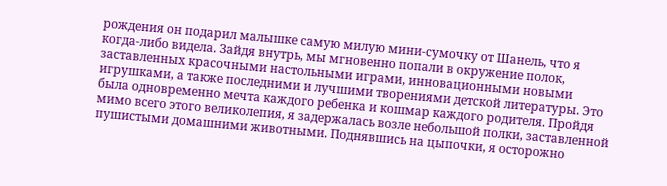рождения он подарил малышке самую милую мини-сумочку от Шанель, что я когда-либо видела. Зайдя внутрь, мы мгновенно попали в окружение полок, заставленных красочными настольными играми, инновационными новыми игрушками, а также последними и лучшими творениями детской литературы. Это была одновременно мечта каждого ребенка и кошмар каждого родителя. Пройдя мимо всего этого великолепия, я задержалась возле небольшой полки, заставленной пушистыми домашними животными. Поднявшись на цыпочки, я осторожно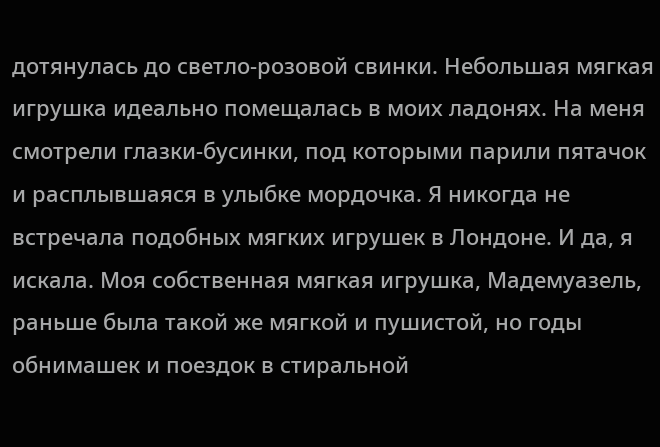дотянулась до светло-розовой свинки. Небольшая мягкая игрушка идеально помещалась в моих ладонях. На меня смотрели глазки-бусинки, под которыми парили пятачок и расплывшаяся в улыбке мордочка. Я никогда не встречала подобных мягких игрушек в Лондоне. И да, я искала. Моя собственная мягкая игрушка, Мадемуазель, раньше была такой же мягкой и пушистой, но годы обнимашек и поездок в стиральной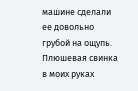машине сделали ее довольно грубой на ощупь. Плюшевая свинка в моих руках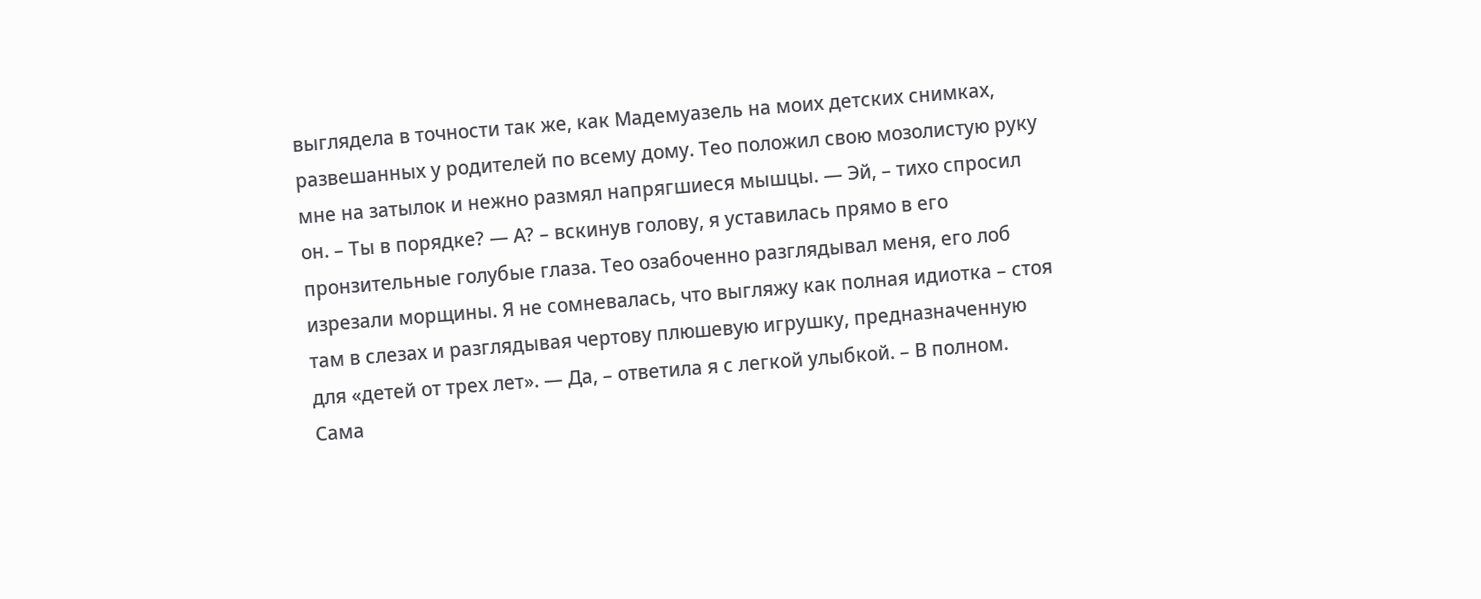выглядела в точности так же, как Мадемуазель на моих детских снимках, развешанных у родителей по всему дому. Тео положил свою мозолистую руку мне на затылок и нежно размял напрягшиеся мышцы. — Эй, – тихо спросил он. – Ты в порядке? — А? – вскинув голову, я уставилась прямо в его пронзительные голубые глаза. Тео озабоченно разглядывал меня, его лоб изрезали морщины. Я не сомневалась, что выгляжу как полная идиотка – стоя там в слезах и разглядывая чертову плюшевую игрушку, предназначенную для «детей от трех лет». — Да, – ответила я с легкой улыбкой. – В полном. Сама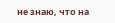не знаю, что на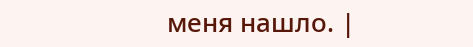меня нашло. |